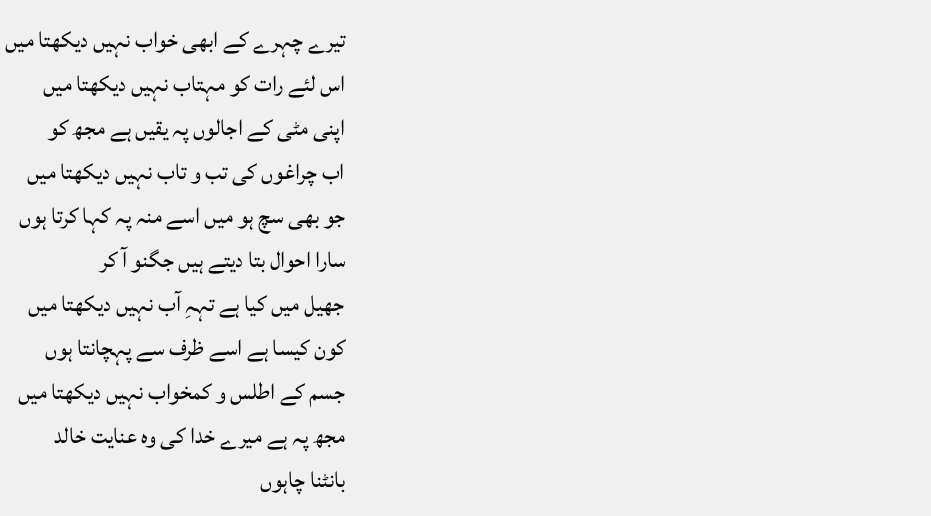تیرے چہرے کے ابھی خواب نہیں دیکھتا میں
اس لئے رات کو مہتاب نہیں دیکھتا میں
اپنی مٹی کے اجالوں پہ یقیں ہے مجھ کو
اب چراغوں کی تب و تاب نہیں دیکھتا میں
جو بھی سچ ہو میں اسے منہ پہ کہا کرتا ہوں
سارا احوال بتا دیتے ہیں جگنو آ کر
جھیل میں کیا ہے تہہِ آب نہیں دیکھتا میں
کون کیسا ہے اسے ظرف سے پہچانتا ہوں
جسم کے اطلس و کمخواب نہیں دیکھتا میں
مجھ پہ ہے میرے خدا کی وہ عنایت خالد
بانٹنا چاہوں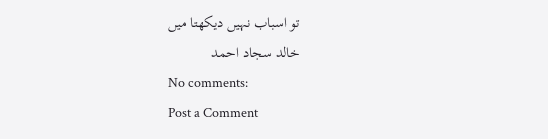تو اسباب نہیں دیکھتا میں
خالد سجاد احمد
No comments:
Post a Comment